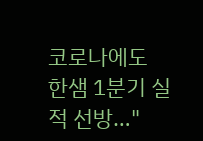코로나에도 한샘 1분기 실적 선방…"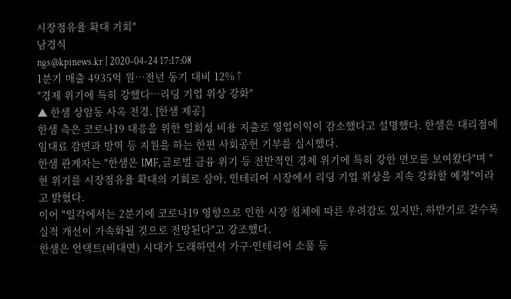시장점유율 확대 기회"
남경식
ngs@kpinews.kr | 2020-04-24 17:17:08
1분기 매출 4935억 원…전년 동기 대비 12%↑
"경제 위기에 특히 강했다…리딩 기업 위상 강화"
▲ 한샘 상암동 사옥 전경. [한샘 제공]
한샘 측은 코로나19 대응을 위한 일회성 비용 지출로 영업이익이 감소했다고 설명했다. 한샘은 대리점에 임대료 감면과 방역 등 지원을 하는 한편 사회공헌 기부를 실시했다.
한샘 관계자는 "한샘은 IMF, 글로벌 금융 위기 등 전반적인 경제 위기에 특히 강한 면모를 보여왔다"며 "현 위기를 시장점유율 확대의 기회로 삼아, 인테리어 시장에서 리딩 기업 위상을 지속 강화할 예정"이라고 밝혔다.
이어 "일각에서는 2분기에 코로나19 영향으로 인한 시장 침체에 따른 우려감도 있지만, 하반기로 갈수록 실적 개선이 가속화될 것으로 전망된다"고 강조했다.
한샘은 언택트(비대면) 시대가 도래하면서 가구·인테리어 소품 등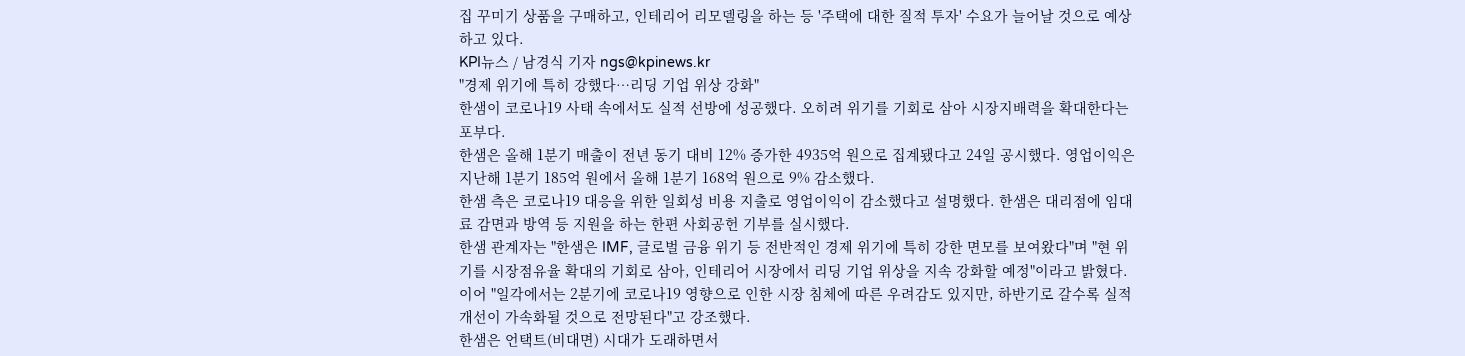집 꾸미기 상품을 구매하고, 인테리어 리모델링을 하는 등 '주택에 대한 질적 투자' 수요가 늘어날 것으로 예상하고 있다.
KPI뉴스 / 남경식 기자 ngs@kpinews.kr
"경제 위기에 특히 강했다…리딩 기업 위상 강화"
한샘이 코로나19 사태 속에서도 실적 선방에 성공했다. 오히려 위기를 기회로 삼아 시장지배력을 확대한다는 포부다.
한샘은 올해 1분기 매출이 전년 동기 대비 12% 증가한 4935억 원으로 집계됐다고 24일 공시했다. 영업이익은 지난해 1분기 185억 원에서 올해 1분기 168억 원으로 9% 감소했다.
한샘 측은 코로나19 대응을 위한 일회성 비용 지출로 영업이익이 감소했다고 설명했다. 한샘은 대리점에 임대료 감면과 방역 등 지원을 하는 한편 사회공헌 기부를 실시했다.
한샘 관계자는 "한샘은 IMF, 글로벌 금융 위기 등 전반적인 경제 위기에 특히 강한 면모를 보여왔다"며 "현 위기를 시장점유율 확대의 기회로 삼아, 인테리어 시장에서 리딩 기업 위상을 지속 강화할 예정"이라고 밝혔다.
이어 "일각에서는 2분기에 코로나19 영향으로 인한 시장 침체에 따른 우려감도 있지만, 하반기로 갈수록 실적 개선이 가속화될 것으로 전망된다"고 강조했다.
한샘은 언택트(비대면) 시대가 도래하면서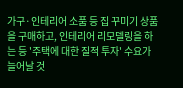가구·인테리어 소품 등 집 꾸미기 상품을 구매하고, 인테리어 리모델링을 하는 등 '주택에 대한 질적 투자' 수요가 늘어날 것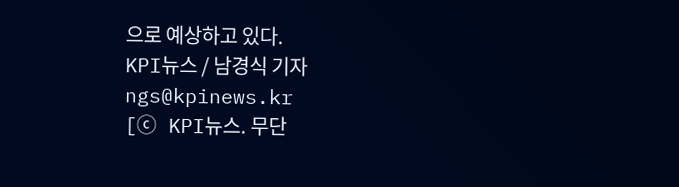으로 예상하고 있다.
KPI뉴스 / 남경식 기자 ngs@kpinews.kr
[ⓒ KPI뉴스. 무단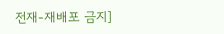전재-재배포 금지]